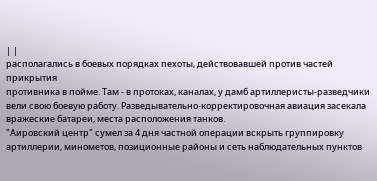| |
располагались в боевых порядках пехоты, действовавшей против частей прикрытия
противника в пойме. Там - в протоках, каналах, у дамб артиллеристы-разведчики
вели свою боевую работу. Разведывательно-корректировочная авиация засекала
вражеские батареи, места расположения танков.
"Аировский центр" сумел за 4 дня частной операции вскрыть группировку
артиллерии, минометов, позиционные районы и сеть наблюдательных пунктов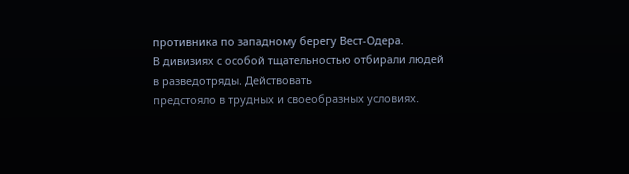противника по западному берегу Вест-Одера.
В дивизиях с особой тщательностью отбирали людей в разведотряды. Действовать
предстояло в трудных и своеобразных условиях.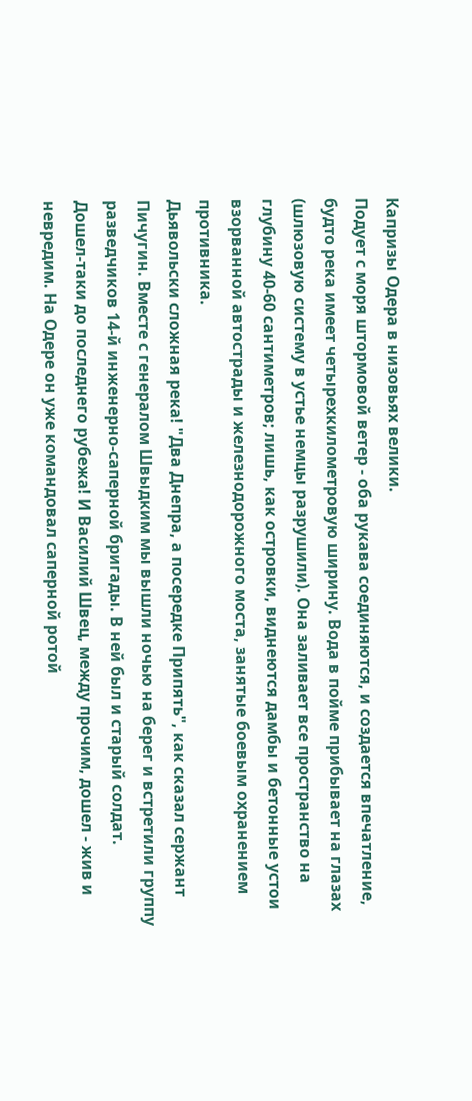Капризы Одера в низовьях велики.
Подует с моря штормовой ветер - оба рукава соединяются, и создается впечатление,
будто река имеет четырехкилометровую ширину. Вода в пойме прибывает на глазах
(шлюзовую систему в устье немцы разрушили). Она заливает все пространство на
глубину 40-60 сантиметров; лишь, как островки, виднеются дамбы и бетонные устои
взорванной автострады и железнодорожного моста, занятые боевым охранением
противника.
Дьявольски сложная река! "Два Днепра, а посередке Припять", как сказал сержант
Пичугин. Вместе с генералом Швыдким мы вышли ночью на берег и встретили группу
разведчиков 14-й инженерно-саперной бригады. В ней был и старый солдат.
Дошел-таки до последнего рубежа! И Василий Швец, между прочим, дошел - жив и
невредим. На Одере он уже командовал саперной ротой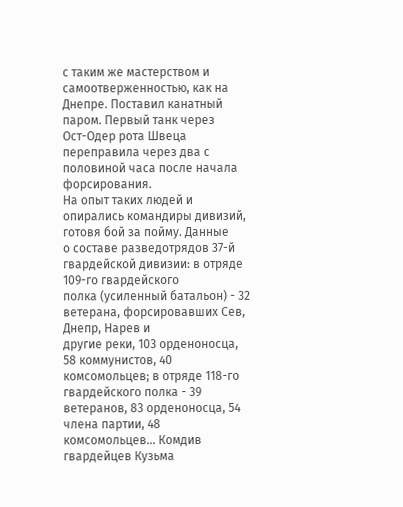с таким же мастерством и
самоотверженностью, как на Днепре. Поставил канатный паром. Первый танк через
Ост-Одер рота Швеца переправила через два с половиной часа после начала
форсирования.
На опыт таких людей и опирались командиры дивизий, готовя бой за пойму. Данные
о составе разведотрядов 37-й гвардейской дивизии: в отряде 109-го гвардейского
полка (усиленный батальон) - 32 ветерана, форсировавших Сев, Днепр, Нарев и
другие реки, 103 орденоносца, 58 коммунистов, 40 комсомольцев; в отряде 118-го
гвардейского полка - 39 ветеранов, 83 орденоносца, 54 члена партии, 48
комсомольцев... Комдив гвардейцев Кузьма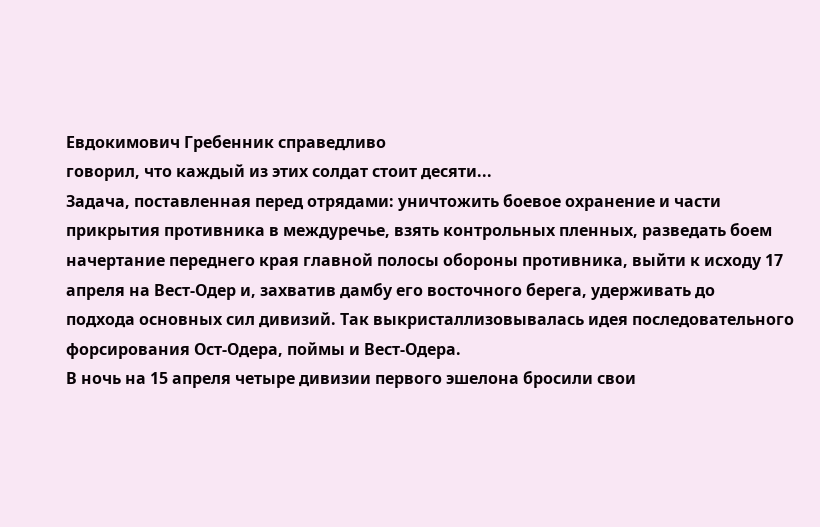Евдокимович Гребенник справедливо
говорил, что каждый из этих солдат стоит десяти...
Задача, поставленная перед отрядами: уничтожить боевое охранение и части
прикрытия противника в междуречье, взять контрольных пленных, разведать боем
начертание переднего края главной полосы обороны противника, выйти к исходу 17
апреля на Вест-Одер и, захватив дамбу его восточного берега, удерживать до
подхода основных сил дивизий. Так выкристаллизовывалась идея последовательного
форсирования Ост-Одера, поймы и Вест-Одера.
В ночь на 15 апреля четыре дивизии первого эшелона бросили свои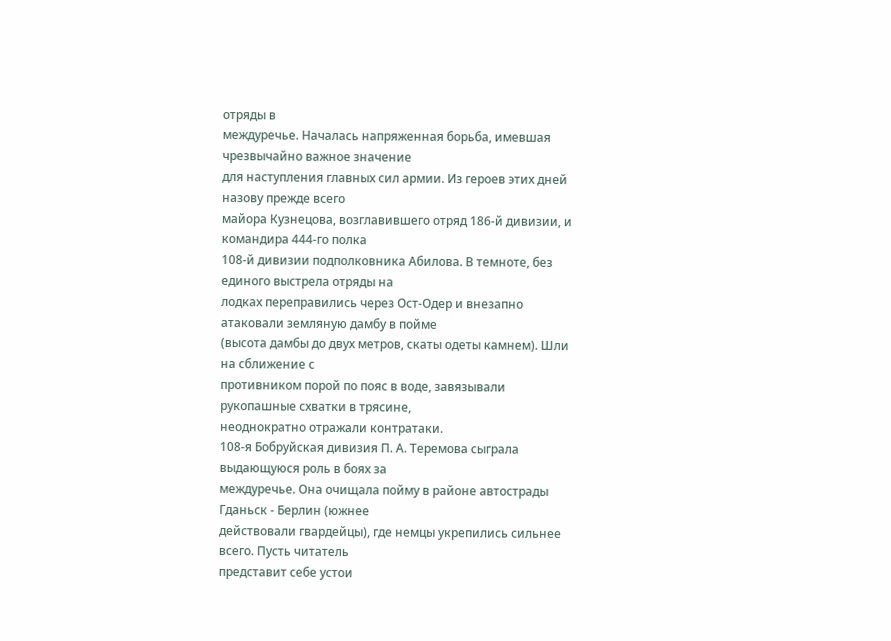отряды в
междуречье. Началась напряженная борьба, имевшая чрезвычайно важное значение
для наступления главных сил армии. Из героев этих дней назову прежде всего
майора Кузнецова, возглавившего отряд 186-й дивизии, и командира 444-го полка
108-й дивизии подполковника Абилова. В темноте, без единого выстрела отряды на
лодках переправились через Ост-Одер и внезапно атаковали земляную дамбу в пойме
(высота дамбы до двух метров, скаты одеты камнем). Шли на сближение с
противником порой по пояс в воде, завязывали рукопашные схватки в трясине,
неоднократно отражали контратаки.
108-я Бобруйская дивизия П. А. Теремова сыграла выдающуюся роль в боях за
междуречье. Она очищала пойму в районе автострады Гданьск - Берлин (южнее
действовали гвардейцы), где немцы укрепились сильнее всего. Пусть читатель
представит себе устои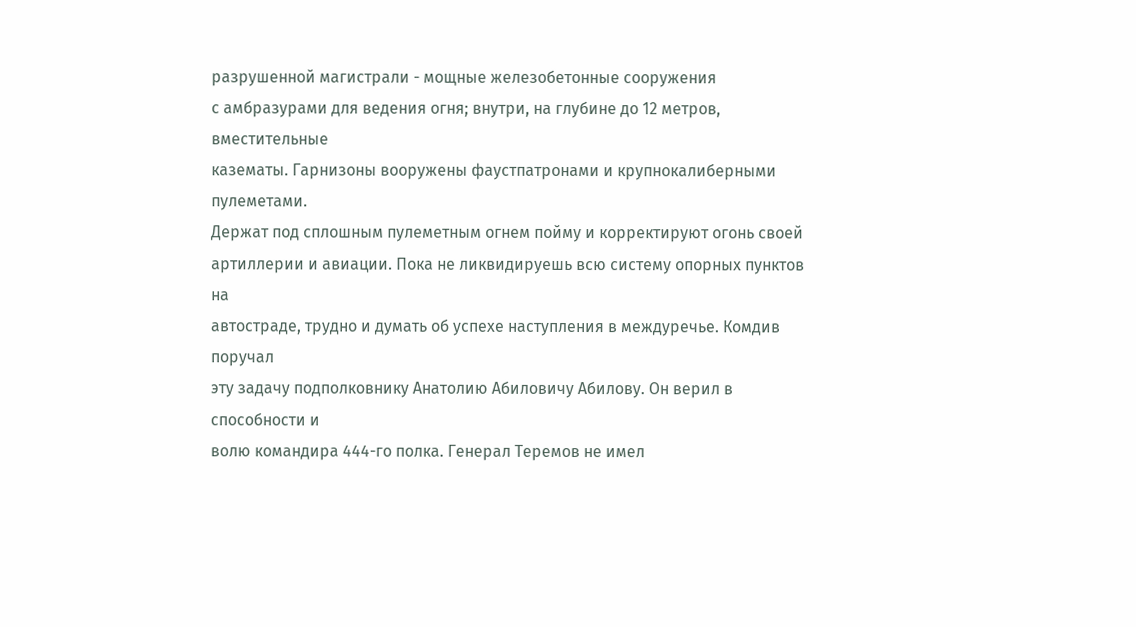разрушенной магистрали - мощные железобетонные сооружения
с амбразурами для ведения огня; внутри, на глубине до 12 метров, вместительные
казематы. Гарнизоны вооружены фаустпатронами и крупнокалиберными пулеметами.
Держат под сплошным пулеметным огнем пойму и корректируют огонь своей
артиллерии и авиации. Пока не ликвидируешь всю систему опорных пунктов на
автостраде, трудно и думать об успехе наступления в междуречье. Комдив поручал
эту задачу подполковнику Анатолию Абиловичу Абилову. Он верил в способности и
волю командира 444-го полка. Генерал Теремов не имел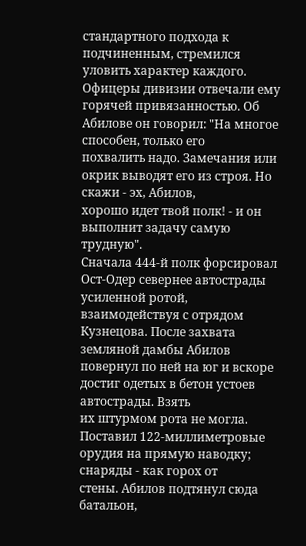стандартного подхода к
подчиненным, стремился уловить характер каждого. Офицеры дивизии отвечали ему
горячей привязанностью. Об Абилове он говорил: "На многое способен, только его
похвалить надо. Замечания или окрик выводят его из строя. Но скажи - эх, Абилов,
хорошо идет твой полк! - и он выполнит задачу самую трудную".
Сначала 444-й полк форсировал Ост-Одер севернее автострады усиленной ротой,
взаимодействуя с отрядом Кузнецова. После захвата земляной дамбы Абилов
повернул по ней на юг и вскоре достиг одетых в бетон устоев автострады. Взять
их штурмом рота не могла.
Поставил 122-миллиметровые орудия на прямую наводку; снаряды - как горох от
стены. Абилов подтянул сюда батальон,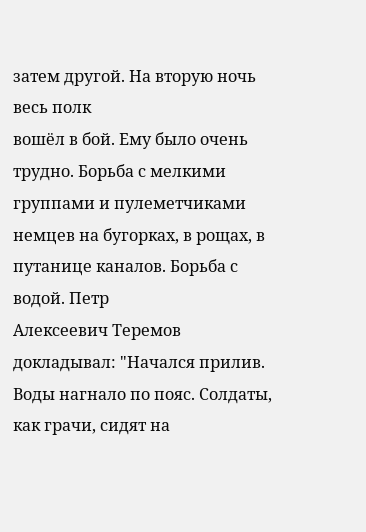затем другой. На вторую ночь весь полк
вошёл в бой. Ему было очень трудно. Борьба с мелкими группами и пулеметчиками
немцев на бугорках, в рощах, в путанице каналов. Борьба с водой. Петр
Алексеевич Теремов докладывал: "Начался прилив. Воды нагнало по пояс. Солдаты,
как грачи, сидят на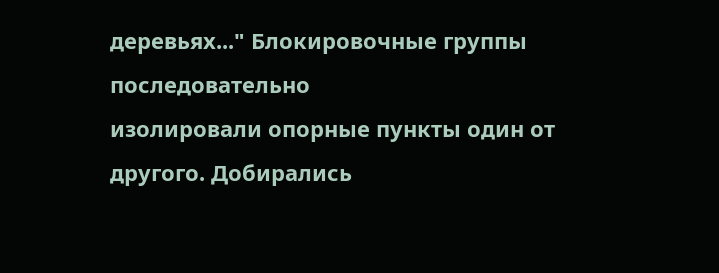деревьях..." Блокировочные группы последовательно
изолировали опорные пункты один от другого. Добирались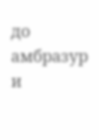до амбразур и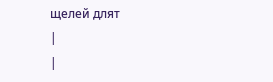щелей длят
|
|